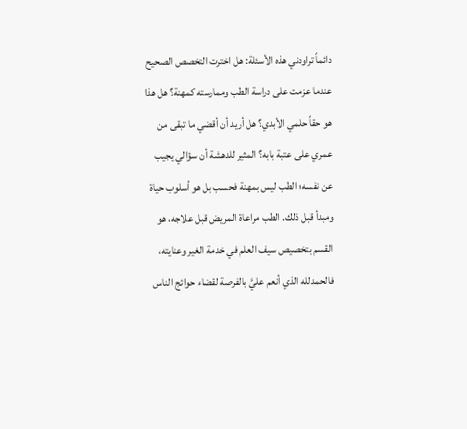دائماً تراودني هذه الأسئلة: هل اخترت التخصص الصحيح عندما عزمت على دراسة الطب وممارسته كمهنة؟ هل هذا هو حقاً حلمي الأبدي؟ هل أريد أن أقضي ما تبقى من عمري على عتبة بابه؟ المثير للدهشة أن سؤالي يجيب عن نفسه؛ الطب ليس بمهنة فحسب بل هو أسلوب حياة ومبدأ قبل ذلك. الطب مراعاة المريض قبل علاجه، هو القسم بتخصيص سيف العلم في خدمة الغير وعنايته، فالحمدلله الذي أنعم عليَّ بالفرصة لقضاء حوائج الناس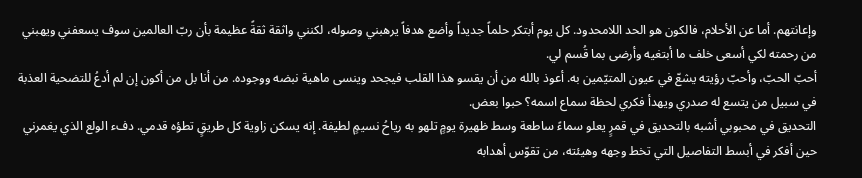وإعانتهم. أما عن الأحلام، فالكون هو الحد اللامحدود. كل يوم أبتكر حلماً جديداً وأضع هدفاً يرهبني وصوله، لكنني واثقة ثقةً عظيمة بأن ربّ العالمين سوف يسعفني ويهبني من رحمته لكي أسعى خلف ما أبتغيه وأرضى بما قُسم لي.
أحبّ الحبّ، وأحبّ رؤيته يشعّ في عيون المتيّمين به. أعوذ بالله من أن يقسو هذا القلب فيجحد وينسى ماهية نبضه ووجوده. من أنا بل من أكون إن لم أدعُ للتضحية العذبة في سبيل من يتسع له صدري ويهدأ فكري لحظة سماع اسمه؟ حبوا بعض.
التحديق في محبوبي أشبه بالتحديق في قمرٍ يعلو سماءً ساطعة وسط ظهيرة يومٍ تلهو به رياحُ نسيمٍ لطيفة. إنه يسكن زاوية كل طريقٍ تطؤه قدمي. دفء الولع الذي يغمرني حين أفكر في أبسط التفاصيل التي تخط وجهه وهيئته، من تقوّس أهدابه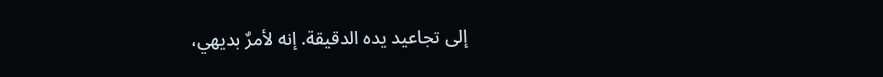إلى تجاعيد يده الدقيقة. إنه لأمرٌ بديهي،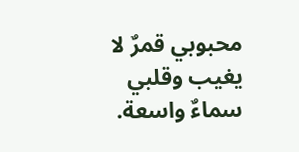محبوبي قمرٌ لا يغيب وقلبي سماءٌ واسعة.